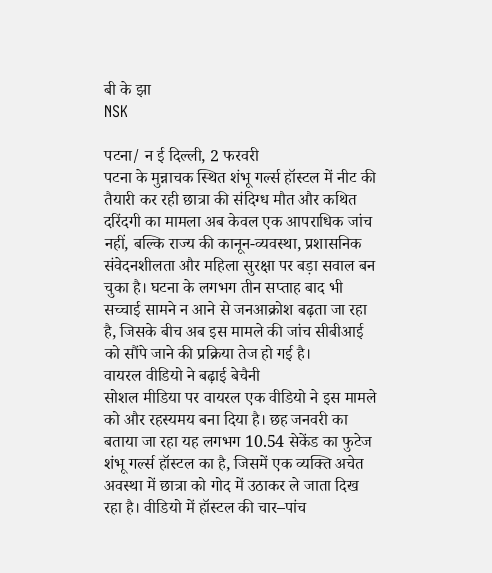बी के झा
NSK

पटना/ न ई दिल्ली, 2 फरवरी
पटना के मुन्नाचक स्थित शंभू गर्ल्स हॉस्टल में नीट की तैयारी कर रही छात्रा की संदिग्ध मौत और कथित दरिंदगी का मामला अब केवल एक आपराधिक जांच नहीं, बल्कि राज्य की कानून-व्यवस्था, प्रशासनिक संवेदनशीलता और महिला सुरक्षा पर बड़ा सवाल बन चुका है। घटना के लगभग तीन सप्ताह बाद भी सच्चाई सामने न आने से जनआक्रोश बढ़ता जा रहा है, जिसके बीच अब इस मामले की जांच सीबीआई को सौंपे जाने की प्रक्रिया तेज हो गई है।
वायरल वीडियो ने बढ़ाई बेचैनी
सोशल मीडिया पर वायरल एक वीडियो ने इस मामले को और रहस्यमय बना दिया है। छह जनवरी का बताया जा रहा यह लगभग 10.54 सेकेंड का फुटेज शंभू गर्ल्स हॉस्टल का है, जिसमें एक व्यक्ति अचेत अवस्था में छात्रा को गोद में उठाकर ले जाता दिख रहा है। वीडियो में हॉस्टल की चार–पांच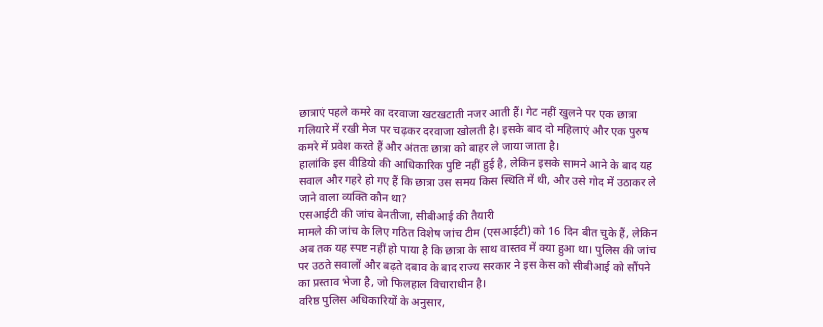छात्राएं पहले कमरे का दरवाजा खटखटाती नजर आती हैं। गेट नहीं खुलने पर एक छात्रा गलियारे में रखी मेज पर चढ़कर दरवाजा खोलती है। इसके बाद दो महिलाएं और एक पुरुष कमरे में प्रवेश करते हैं और अंततः छात्रा को बाहर ले जाया जाता है।
हालांकि इस वीडियो की आधिकारिक पुष्टि नहीं हुई है, लेकिन इसके सामने आने के बाद यह सवाल और गहरे हो गए हैं कि छात्रा उस समय किस स्थिति में थी, और उसे गोद में उठाकर ले जाने वाला व्यक्ति कौन था?
एसआईटी की जांच बेनतीजा, सीबीआई की तैयारी
मामले की जांच के लिए गठित विशेष जांच टीम (एसआईटी) को 16 दिन बीत चुके हैं, लेकिन अब तक यह स्पष्ट नहीं हो पाया है कि छात्रा के साथ वास्तव में क्या हुआ था। पुलिस की जांच पर उठते सवालों और बढ़ते दबाव के बाद राज्य सरकार ने इस केस को सीबीआई को सौंपने का प्रस्ताव भेजा है, जो फिलहाल विचाराधीन है।
वरिष्ठ पुलिस अधिकारियों के अनुसार,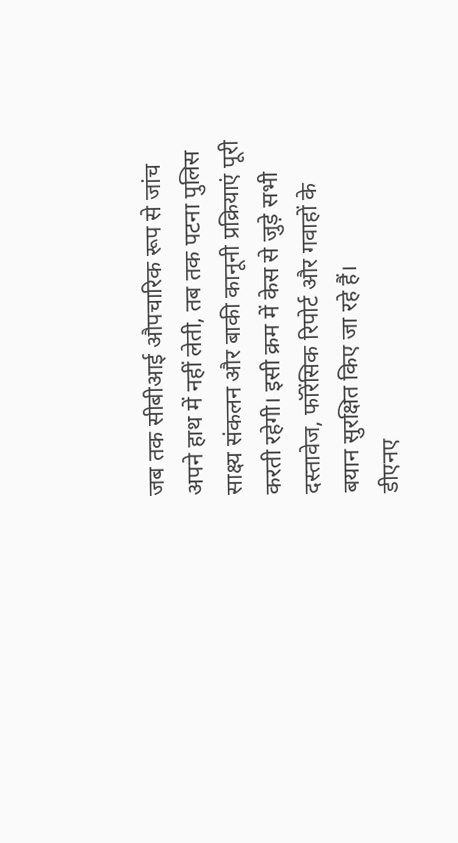जब तक सीबीआई औपचारिक रूप से जांच अपने हाथ में नहीं लेती, तब तक पटना पुलिस साक्ष्य संकलन और बाकी कानूनी प्रक्रियाएं पूरी करती रहेगी। इसी क्रम में केस से जुड़े सभी दस्तावेज, फॉरेंसिक रिपोर्ट और गवाहों के बयान सुरक्षित किए जा रहे हैं।
डीएनए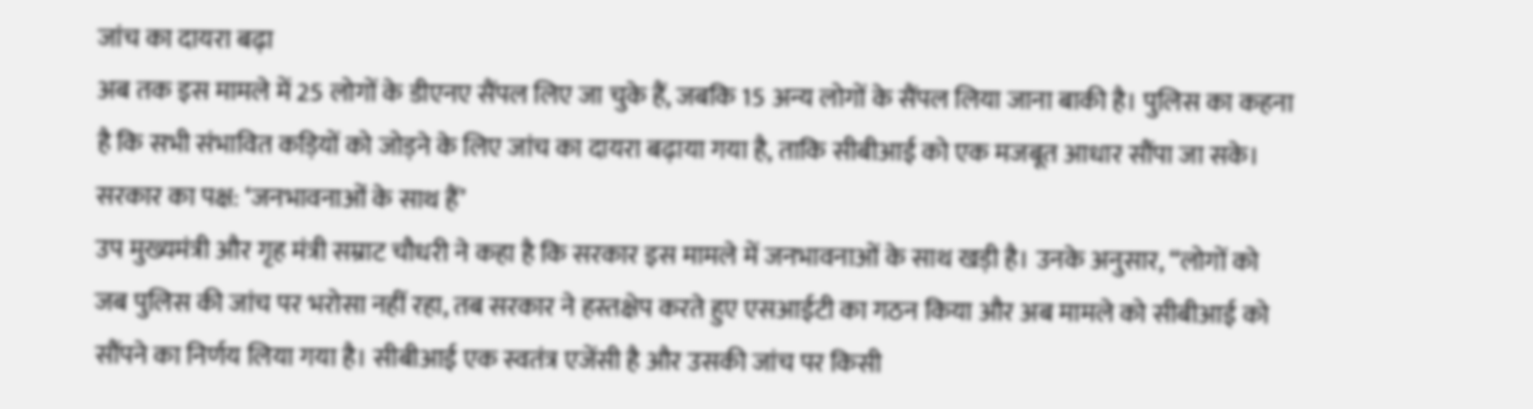जांच का दायरा बढ़ा
अब तक इस मामले में 25 लोगों के डीएनए सैंपल लिए जा चुके हैं, जबकि 15 अन्य लोगों के सैंपल लिया जाना बाकी है। पुलिस का कहना है कि सभी संभावित कड़ियों को जोड़ने के लिए जांच का दायरा बढ़ाया गया है, ताकि सीबीआई को एक मजबूत आधार सौंपा जा सके।
सरकार का पक्ष: ‘जनभावनाओं के साथ हैं’
उप मुख्यमंत्री और गृह मंत्री सम्राट चौधरी ने कहा है कि सरकार इस मामले में जनभावनाओं के साथ खड़ी है। उनके अनुसार, “लोगों को जब पुलिस की जांच पर भरोसा नहीं रहा, तब सरकार ने हस्तक्षेप करते हुए एसआईटी का गठन किया और अब मामले को सीबीआई को सौंपने का निर्णय लिया गया है। सीबीआई एक स्वतंत्र एजेंसी है और उसकी जांच पर किसी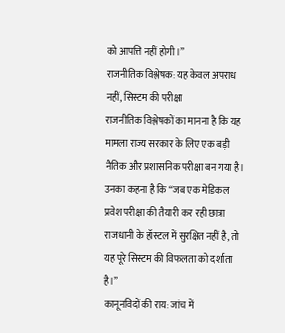को आपत्ति नहीं होगी।”
राजनीतिक विश्लेषक: यह केवल अपराध नहीं, सिस्टम की परीक्षा
राजनीतिक विश्लेषकों का मानना है कि यह मामला राज्य सरकार के लिए एक बड़ी नैतिक और प्रशासनिक परीक्षा बन गया है। उनका कहना है कि “जब एक मेडिकल प्रवेश परीक्षा की तैयारी कर रही छात्रा राजधानी के हॉस्टल में सुरक्षित नहीं है, तो यह पूरे सिस्टम की विफलता को दर्शाता है।”
कानूनविदों की राय: जांच में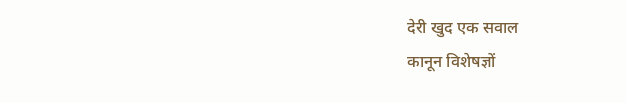देरी खुद एक सवाल
कानून विशेषज्ञों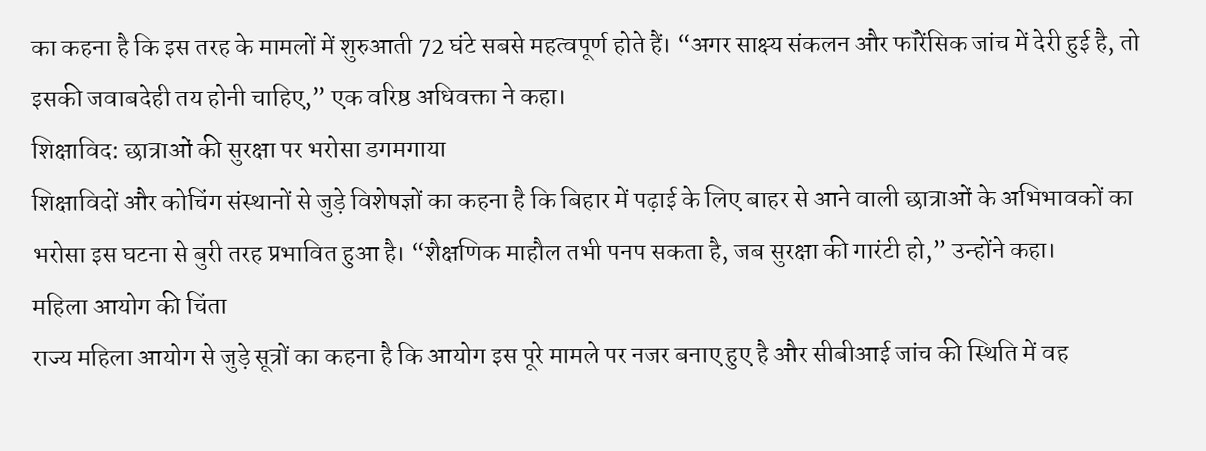का कहना है कि इस तरह के मामलों में शुरुआती 72 घंटे सबसे महत्वपूर्ण होते हैं। “अगर साक्ष्य संकलन और फॉरेंसिक जांच में देरी हुई है, तो इसकी जवाबदेही तय होनी चाहिए,” एक वरिष्ठ अधिवक्ता ने कहा।
शिक्षाविद: छात्राओं की सुरक्षा पर भरोसा डगमगाया
शिक्षाविदों और कोचिंग संस्थानों से जुड़े विशेषज्ञों का कहना है कि बिहार में पढ़ाई के लिए बाहर से आने वाली छात्राओं के अभिभावकों का भरोसा इस घटना से बुरी तरह प्रभावित हुआ है। “शैक्षणिक माहौल तभी पनप सकता है, जब सुरक्षा की गारंटी हो,” उन्होंने कहा।
महिला आयोग की चिंता
राज्य महिला आयोग से जुड़े सूत्रों का कहना है कि आयोग इस पूरे मामले पर नजर बनाए हुए है और सीबीआई जांच की स्थिति में वह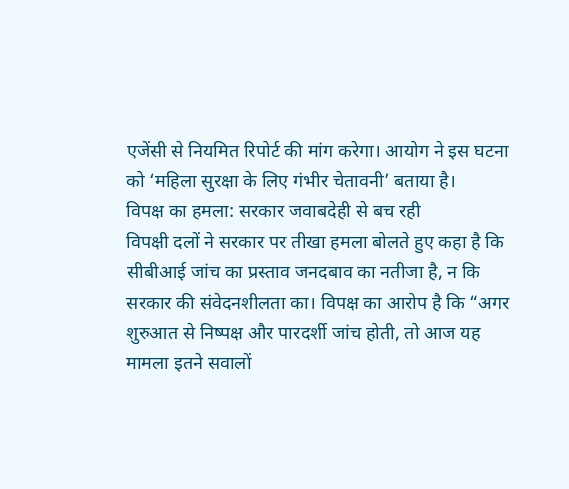एजेंसी से नियमित रिपोर्ट की मांग करेगा। आयोग ने इस घटना को ‘महिला सुरक्षा के लिए गंभीर चेतावनी’ बताया है।
विपक्ष का हमला: सरकार जवाबदेही से बच रही
विपक्षी दलों ने सरकार पर तीखा हमला बोलते हुए कहा है कि सीबीआई जांच का प्रस्ताव जनदबाव का नतीजा है, न कि सरकार की संवेदनशीलता का। विपक्ष का आरोप है कि “अगर शुरुआत से निष्पक्ष और पारदर्शी जांच होती, तो आज यह मामला इतने सवालों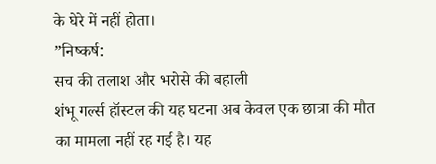के घेरे में नहीं होता।
”निष्कर्ष:
सच की तलाश और भरोसे की बहाली
शंभू गर्ल्स हॉस्टल की यह घटना अब केवल एक छात्रा की मौत का मामला नहीं रह गई है। यह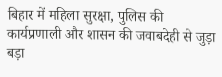बिहार में महिला सुरक्षा, पुलिस की कार्यप्रणाली और शासन की जवाबदेही से जुड़ा बड़ा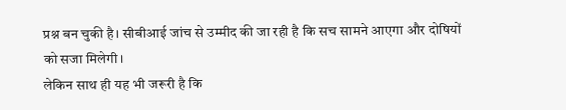प्रश्न बन चुकी है। सीबीआई जांच से उम्मीद की जा रही है कि सच सामने आएगा और दोषियों को सजा मिलेगी।
लेकिन साथ ही यह भी जरूरी है कि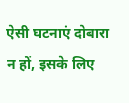ऐसी घटनाएं दोबारा न हों, इसके लिए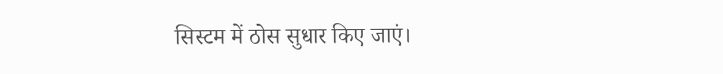सिस्टम में ठोस सुधार किए जाएं।